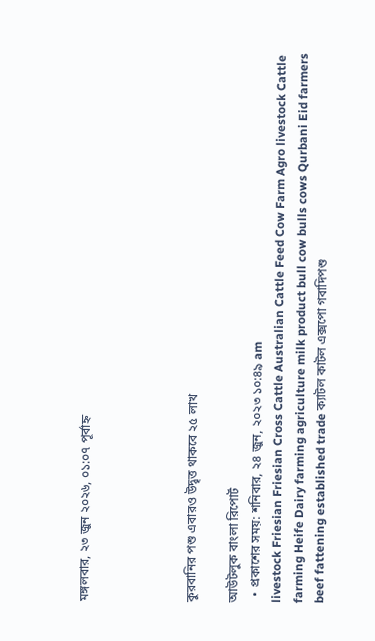মঙ্গলবার, ২৩ জুন ২০২৬, ০১:০৭ পূর্বাহ্ন




কুরবানির পশু এবারও উদ্বৃত্ত থাকবে ২৫ লাখ

আউটলুক বাংলা রিপোর্ট
  • প্রকাশের সময়: শনিবার, ২৪ জুন, ২০২৩ ১০:৪৯ am
livestock Friesian Friesian Cross Cattle Australian Cattle Feed Cow Farm Agro livestock Cattle farming Heife Dairy farming agriculture milk product bull cow bulls cows Qurbani Eid farmers beef fattening established trade ক্যাটল কাটল এক্সপো গবাদিপশু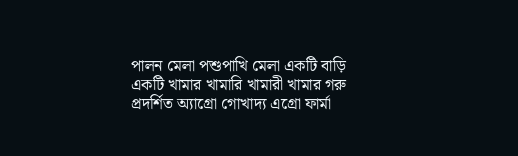পালন মেলা পশুপাখি মেলা একটি বাড়ি একটি খামার খামারি খামারী খামার গরু প্রদর্শিত অ্যাগ্রো গোখাদ্য এগ্রো ফার্মা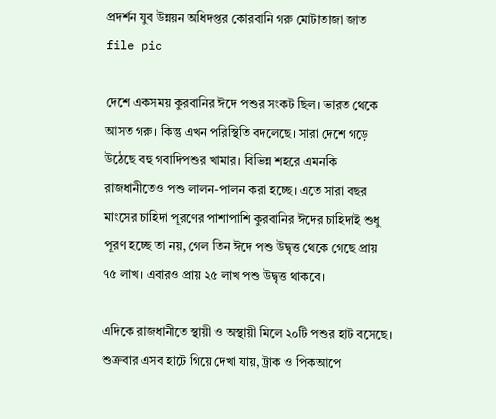প্রদর্শন যুব উন্নয়ন অধিদপ্তর কোরবানি গরু মোটাতাজা জাত
file pic

দেশে একসময় কুরবানির ঈদে পশুর সংকট ছিল। ভারত থেকে আসত গরু। কিন্তু এখন পরিস্থিতি বদলেছে। সারা দেশে গড়ে উঠেছে বহু গবাদিপশুর খামার। বিভিন্ন শহরে এমনকি রাজধানীতেও পশু লালন-পালন করা হচ্ছে। এতে সারা বছর মাংসের চাহিদা পূরণের পাশাপাশি কুরবানির ঈদের চাহিদাই শুধু পূরণ হচ্ছে তা নয়, গেল তিন ঈদে পশু উদ্বৃত্ত থেকে গেছে প্রায় ৭৫ লাখ। এবারও প্রায় ২৫ লাখ পশু উদ্বৃত্ত থাকবে।

এদিকে রাজধানীতে স্থায়ী ও অস্থায়ী মিলে ২০টি পশুর হাট বসেছে। শুক্রবার এসব হাটে গিয়ে দেখা যায়, ট্রাক ও পিকআপে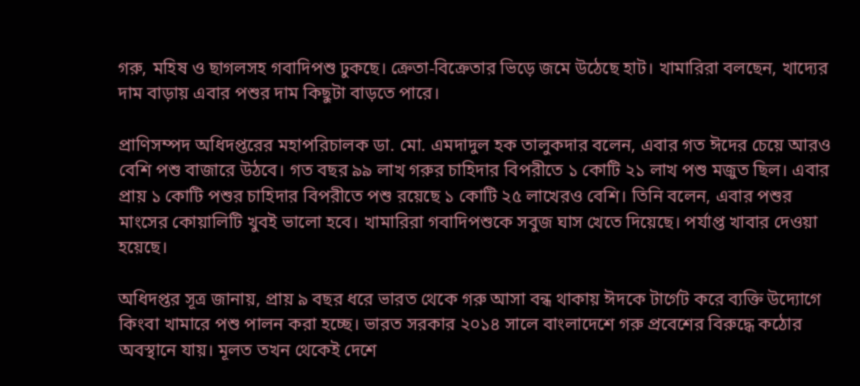গরু, মহিষ ও ছাগলসহ গবাদিপশু ঢুকছে। ক্রেতা-বিক্রেতার ভিড়ে জমে উঠেছে হাট। খামারিরা বলছেন, খাদ্যের দাম বাড়ায় এবার পশুর দাম কিছুটা বাড়তে পারে।

প্রাণিসম্পদ অধিদপ্তরের মহাপরিচালক ডা. মো. এমদাদুল হক তালুকদার বলেন, এবার গত ঈদের চেয়ে আরও বেশি পশু বাজারে উঠবে। গত বছর ৯৯ লাখ গরুর চাহিদার বিপরীতে ১ কোটি ২১ লাখ পশু মজুত ছিল। এবার প্রায় ১ কোটি পশুর চাহিদার বিপরীতে পশু রয়েছে ১ কোটি ২৫ লাখেরও বেশি। তিনি বলেন, এবার পশুর মাংসের কোয়ালিটি খুবই ভালো হবে। খামারিরা গবাদিপশুকে সবুজ ঘাস খেতে দিয়েছে। পর্যাপ্ত খাবার দেওয়া হয়েছে।

অধিদপ্তর সূত্র জানায়, প্রায় ৯ বছর ধরে ভারত থেকে গরু আসা বন্ধ থাকায় ঈদকে টার্গেট করে ব্যক্তি উদ্যোগে কিংবা খামারে পশু পালন করা হচ্ছে। ভারত সরকার ২০১৪ সালে বাংলাদেশে গরু প্রবেশের বিরুদ্ধে কঠোর অবস্থানে যায়। মূলত তখন থেকেই দেশে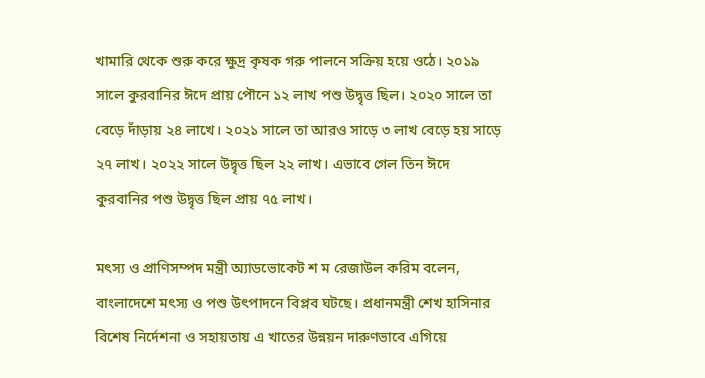খামারি থেকে শুরু করে ক্ষুদ্র কৃষক গরু পালনে সক্রিয় হয়ে ওঠে। ২০১৯ সালে কুরবানির ঈদে প্রায় পৌনে ১২ লাখ পশু উদ্বৃত্ত ছিল। ২০২০ সালে তা বেড়ে দাঁড়ায় ২৪ লাখে। ২০২১ সালে তা আরও সাড়ে ৩ লাখ বেড়ে হয় সাড়ে ২৭ লাখ। ২০২২ সালে উদ্বৃত্ত ছিল ২২ লাখ। এভাবে গেল তিন ঈদে কুরবানির পশু উদ্বৃত্ত ছিল প্রায় ৭৫ লাখ।

মৎস্য ও প্রাণিসম্পদ মন্ত্রী অ্যাডভোকেট শ ম রেজাউল করিম বলেন, বাংলাদেশে মৎস্য ও পশু উৎপাদনে বিপ্লব ঘটছে। প্রধানমন্ত্রী শেখ হাসিনার বিশেষ নির্দেশনা ও সহায়তায় এ খাতের উন্নয়ন দারুণভাবে এগিয়ে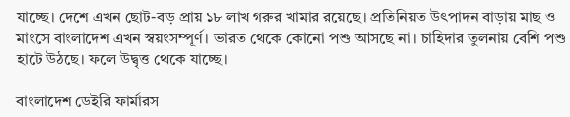যাচ্ছে। দেশে এখন ছোট-বড় প্রায় ১৮ লাখ গরুর খামার রয়েছে। প্রতিনিয়ত উৎপাদন বাড়ায় মাছ ও মাংসে বাংলাদেশ এখন স্বয়ংসম্পূর্ণ। ভারত থেকে কোনো পশু আসছে না। চাহিদার তুলনায় বেশি পশু হাটে উঠছে। ফলে উদ্বৃত্ত থেকে যাচ্ছে।

বাংলাদেশ ডেইরি ফার্মারস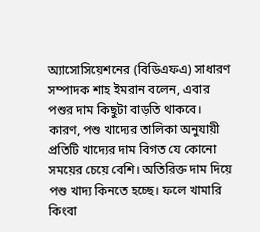অ্যাসোসিয়েশনের (বিডিএফএ) সাধারণ সম্পাদক শাহ ইমরান বলেন, এবার পশুর দাম কিছুটা বাড়তি থাকবে। কারণ, পশু খাদ্যের তালিকা অনুযায়ী প্রতিটি খাদ্যের দাম বিগত যে কোনো সময়ের চেয়ে বেশি। অতিরিক্ত দাম দিয়ে পশু খাদ্য কিনতে হচ্ছে। ফলে খামারি কিংবা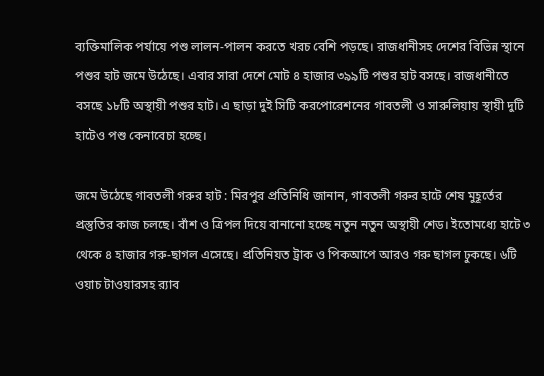ব্যক্তিমালিক পর্যায়ে পশু লালন-পালন করতে খরচ বেশি পড়ছে। রাজধানীসহ দেশের বিভিন্ন স্থানে পশুর হাট জমে উঠেছে। এবার সারা দেশে মোট ৪ হাজার ৩৯৯টি পশুর হাট বসছে। রাজধানীতে বসছে ১৮টি অস্থায়ী পশুর হাট। এ ছাড়া দুই সিটি করপোরেশনের গাবতলী ও সারুলিয়ায় স্থায়ী দুটি হাটেও পশু কেনাবেচা হচ্ছে।

জমে উঠেছে গাবতলী গরুর হাট : মিরপুর প্রতিনিধি জানান, গাবতলী গরুর হাটে শেষ মুহূর্তের প্রস্তুতির কাজ চলছে। বাঁশ ও ত্রিপল দিয়ে বানানো হচ্ছে নতুন নতুন অস্থায়ী শেড। ইতোমধ্যে হাটে ৩ থেকে ৪ হাজার গরু-ছাগল এসেছে। প্রতিনিয়ত ট্রাক ও পিকআপে আরও গরু ছাগল ঢুকছে। ৬টি ওয়াচ টাওয়ারসহ র‌্যাব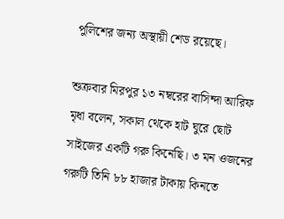পুলিশের জন্য অস্থায়ী শেড রয়েছে।

শুক্রবার মিরপুর ১৩ নম্বরের বাসিন্দা আরিফ মৃধা বলেন, সকাল থেকে হাট ঘুরে ছোট সাইজের একটি গরু কিনেছি। ৩ মন ওজনের গরুটি তিনি ৮৮ হাজার টাকায় কিনতে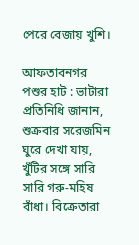পেরে বেজায় খুশি।

আফতাবনগর পশুর হাট : ভাটারা প্রতিনিধি জানান, শুক্রবার সরেজমিন ঘুরে দেখা যায়, খুঁটির সঙ্গে সারি সারি গরু-মহিষ বাঁধা। বিক্রেতারা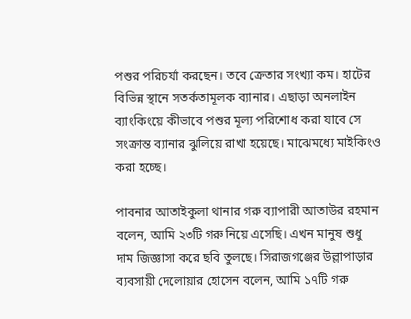পশুর পরিচর্যা করছেন। তবে ক্রেতার সংখ্যা কম। হাটের বিভিন্ন স্থানে সতর্কতামূলক ব্যানার। এছাড়া অনলাইন ব্যাংকিংয়ে কীভাবে পশুর মূল্য পরিশোধ করা যাবে সে সংক্রান্ত ব্যানার ঝুলিয়ে রাখা হয়েছে। মাঝেমধ্যে মাইকিংও করা হচ্ছে।

পাবনার আতাইকুলা থানার গরু ব্যাপারী আতাউর রহমান বলেন, আমি ২৩টি গরু নিয়ে এসেছি। এখন মানুষ শুধু দাম জিজ্ঞাসা করে ছবি তুলছে। সিরাজগঞ্জের উল্লাপাড়ার ব্যবসায়ী দেলোয়ার হোসেন বলেন, আমি ১৭টি গরু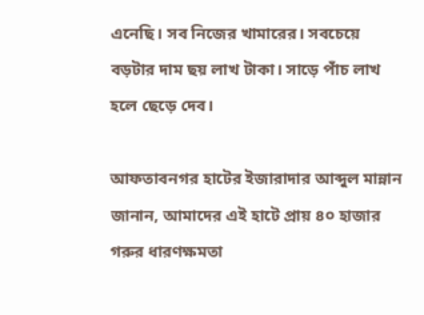এনেছি। সব নিজের খামারের। সবচেয়ে বড়টার দাম ছয় লাখ টাকা। সাড়ে পাঁচ লাখ হলে ছেড়ে দেব।

আফতাবনগর হাটের ইজারাদার আব্দুল মান্নান জানান, আমাদের এই হাটে প্রায় ৪০ হাজার গরুর ধারণক্ষমতা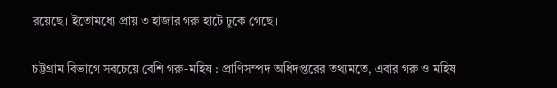রয়েছে। ইতোমধ্যে প্রায় ৩ হাজার গরু হাটে ঢুকে গেছে।

চট্টগ্রাম বিভাগে সবচেয়ে বেশি গরু-মহিষ : প্রাণিসম্পদ অধিদপ্তরের তথ্যমতে, এবার গরু ও মহিষ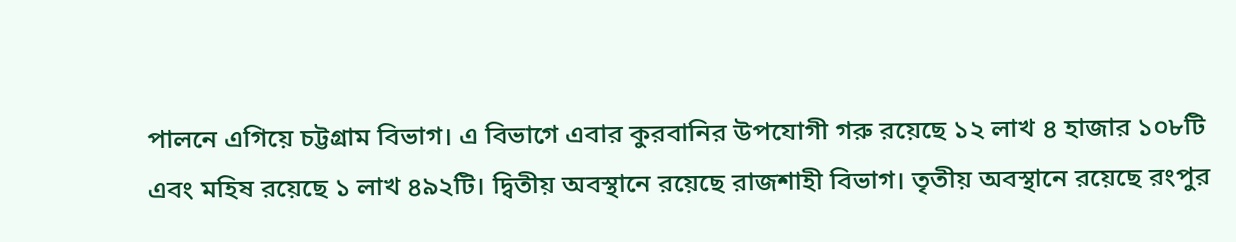পালনে এগিয়ে চট্টগ্রাম বিভাগ। এ বিভাগে এবার কুরবানির উপযোগী গরু রয়েছে ১২ লাখ ৪ হাজার ১০৮টি এবং মহিষ রয়েছে ১ লাখ ৪৯২টি। দ্বিতীয় অবস্থানে রয়েছে রাজশাহী বিভাগ। তৃতীয় অবস্থানে রয়েছে রংপুর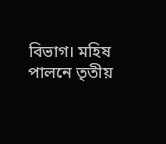বিভাগ। মহিষ পালনে তৃতীয়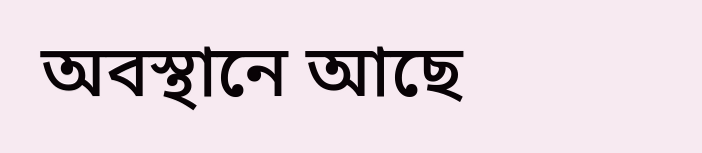অবস্থানে আছে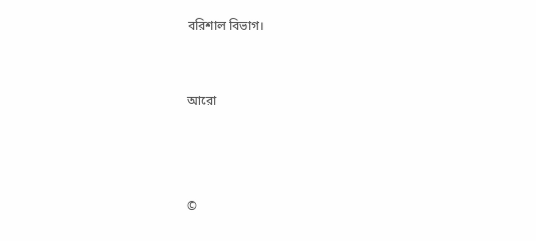বরিশাল বিভাগ।




আরো






©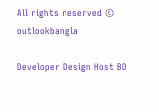All rights reserved © outlookbangla

Developer Design Host BD